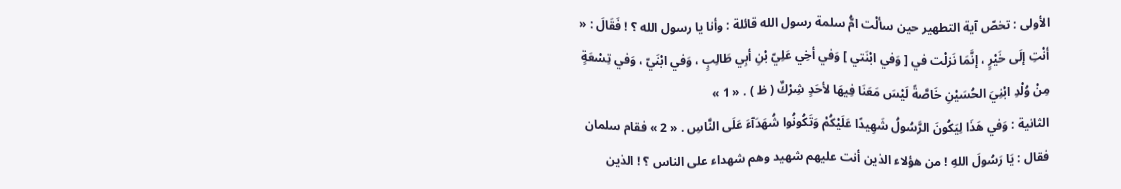الأولى : تخصّ آية التطهير حين سألْت امُّ سلمة رسول الله قائلة : وأنا يا رسول الله ؟ ! فَقَالَ : « أنْتِ إلَى خَيْرٍ ، إنَّمَا نَزلْت في [ وَفي ابْنَتي ] وَفي أخِي عَلِيّ بْنِ أبِي طَالِبٍ ، وَفي ابْنَيّ ، وَفي تِسْعَةٍ مِنْ وُلْدِ ابْنِيَ الحُسَيْنِ خَاصَّةً لَيْسَ مَعَنَا فِيهَا لأحَدٍ شِرْكٌ ( ظ ) . « 1 »
الثانية : وَفي هَذَا لِيَكُونَ الرَّسُولُ شَهِيدًا عَلَيْكُمْ وَتَكُونُوا شُهَدَآءَ عَلَى النَّاسِ . « 2 » فقام سلمان فقال : يَا رَسُولَ اللهِ ! من هؤلاء الذين أنت عليهم شهيد وهم شهداء على الناس ؟ ! الذين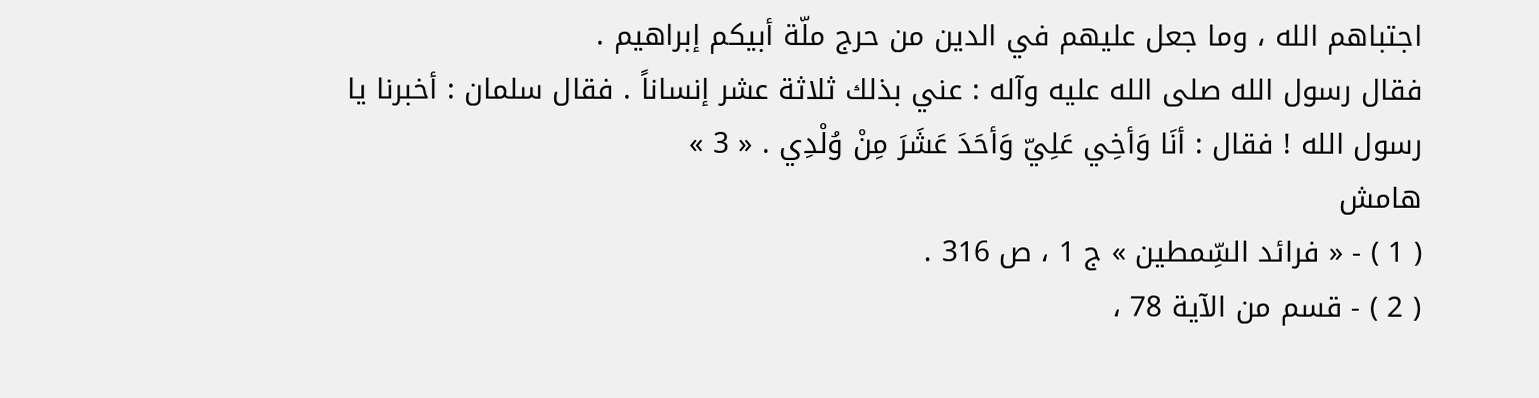اجتباهم الله ، وما جعل عليهم في الدين من حرج ملّة أبيكم إبراهيم .
فقال رسول الله صلى الله عليه وآله : عني بذلك ثلاثة عشر إنساناً . فقال سلمان : أخبرنا يا رسول الله ! فقال : أنَا وَأخِي عَلِيّ وَأحَدَ عَشَرَ مِنْ وُلْدِي . « 3 »
هامش
( 1 ) - « فرائد السِّمطين » ج 1 ، ص 316 .
( 2 ) - قسم من الآية 78 ،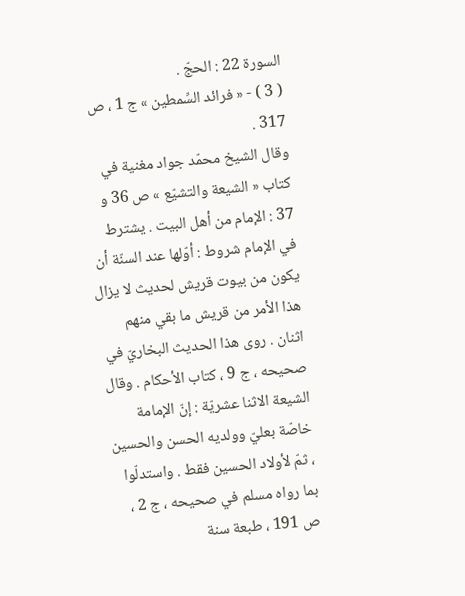السورة 22 : الحجّ .
( 3 ) - « فرائد السِّمطين » ج 1 ، ص 317 .
وقال الشيخ محمّد جواد مغنية في كتاب « الشيعة والتشيّع » ص 36 و 37 : الإمام من أهل البيت . يشترط في الإمام شروط : أوّلها عند السنّة أن يكون من بيوت قريش لحديث لا يزال هذا الأمر من قريش ما بقي منهم اثنان . روى هذا الحديث البخاريّ في صحيحه ، ج 9 ، كتاب الأحكام . وقال الشيعة الاثنا عشريّة : إنّ الإمامة خاصّة بعليّ وولديه الحسن والحسين ، ثمّ لأولاد الحسين فقط . واستدلّوا بما رواه مسلم في صحيحه ، ج 2 ، ص 191 ، طبعة سنة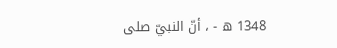1348 ه - ، أنّ النبيّ صلى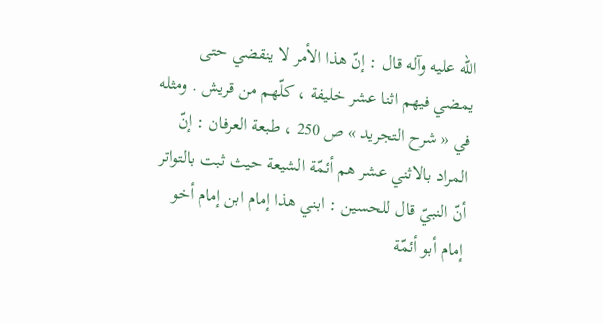الله عليه وآله قال : إنّ هذا الأمر لا ينقضي حتى يمضي فيهم اثنا عشر خليفة ، كلّهم من قريش . ومثله في « شرح التجريد » ص 250 ، طبعة العرفان : إنّ المراد بالاثني عشر هم أئمّة الشيعة حيث ثبت بالتواتر أنّ النبيّ قال للحسين : ابني هذا إمام ابن إمام أخو إمام أبو أئمّة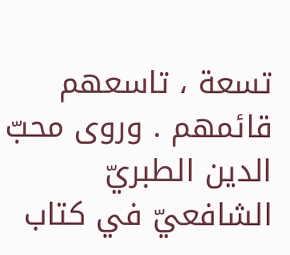تسعة ، تاسعهم قائمهم . وروى محبّ الدين الطبريّ الشافعيّ في كتاب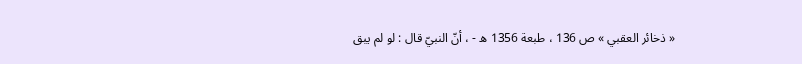« ذخائر العقبي » ص 136 ، طبعة 1356 ه - ، أنّ النبيّ قال : لو لم يبق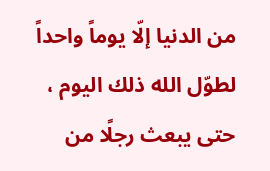من الدنيا إلّا يوماً واحداً لطوّل الله ذلك اليوم ، حتى يبعث رجلًا من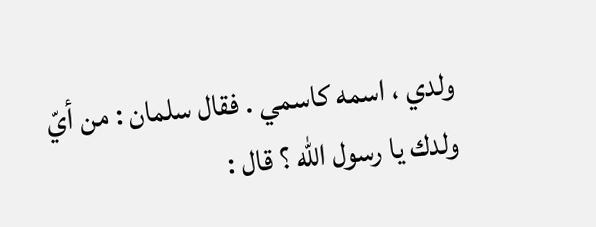ولدي ، اسمه كاسمي . فقال سلمان : من أيّ ولدك يا رسول الله ؟ قال :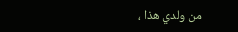من ولدي هذا ،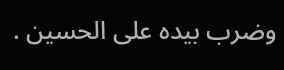وضرب بيده على الحسين .